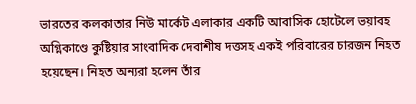ভারতের কলকাতার নিউ মার্কেট এলাকার একটি আবাসিক হোটেলে ভয়াবহ অগ্নিকাণ্ডে কুষ্টিয়ার সাংবাদিক দেবাশীষ দত্তসহ একই পরিবারের চারজন নিহত হয়েছেন। নিহত অন্যরা হলেন তাঁর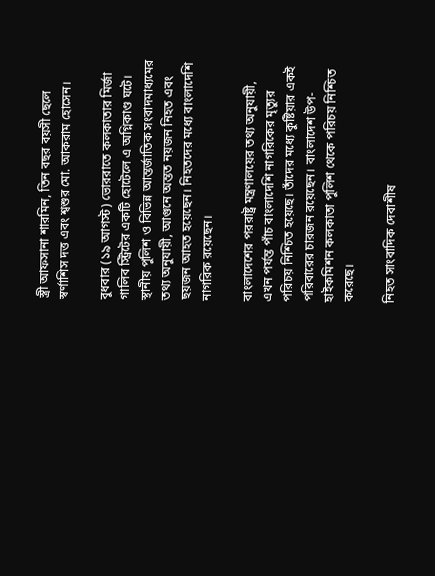স্ত্রী আফসানা শারমিন, তিন বছর বয়সী ছেলে স্বর্ণাশিস দত্ত এবং শ্বশুর মো. আকরাম হোসেন।

বুধবার (১৯ আগস্ট) ভোররাতে কলকাতার মির্জা গালিব স্ট্রিটের একটি হোটেলে এ অগ্নিকাণ্ড ঘটে। স্থানীয় পুলিশ ও বিভিন্ন আন্তর্জাতিক সংবাদমাধ্যমের তথ্য অনুযায়ী, আগুনে অন্তত নয়জন নিহত এবং ছয়জন আহত হয়েছেন। নিহতদের মধ্যে বাংলাদেশি নাগরিক রয়েছেন।

বাংলাদেশের পররাষ্ট্র মন্ত্রণালয়ের তথ্য অনুযায়ী, এখন পর্যন্ত পাঁচ বাংলাদেশি নাগরিকের মৃত্যুর পরিচয় নিশ্চিত হয়েছে। তাঁদের মধ্যে কুষ্টিয়ার একই পরিবারের চারজন রয়েছেন। বাংলাদেশ উপ-হাইকমিশন কলকাতা পুলিশ থেকে পরিচয় নিশ্চিত করেছে।

নিহত সাংবাদিক দেবাশীষ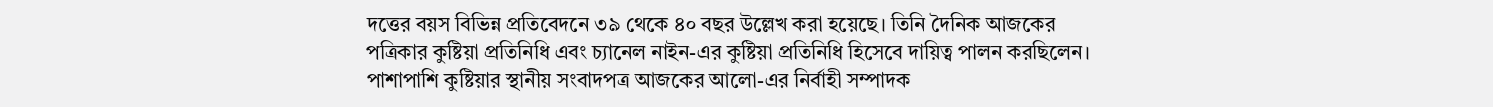দত্তের বয়স বিভিন্ন প্রতিবেদনে ৩৯ থেকে ৪০ বছর উল্লেখ করা হয়েছে। তিনি দৈনিক আজকের পত্রিকার কুষ্টিয়া প্রতিনিধি এবং চ্যানেল নাইন-এর কুষ্টিয়া প্রতিনিধি হিসেবে দায়িত্ব পালন করছিলেন। পাশাপাশি কুষ্টিয়ার স্থানীয় সংবাদপত্র আজকের আলো-এর নির্বাহী সম্পাদক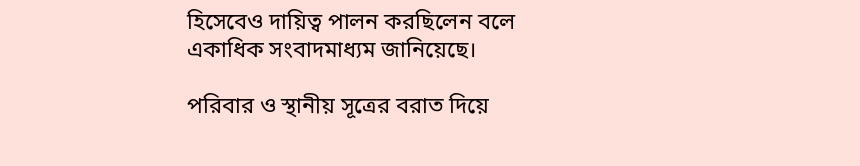হিসেবেও দায়িত্ব পালন করছিলেন বলে একাধিক সংবাদমাধ্যম জানিয়েছে।

পরিবার ও স্থানীয় সূত্রের বরাত দিয়ে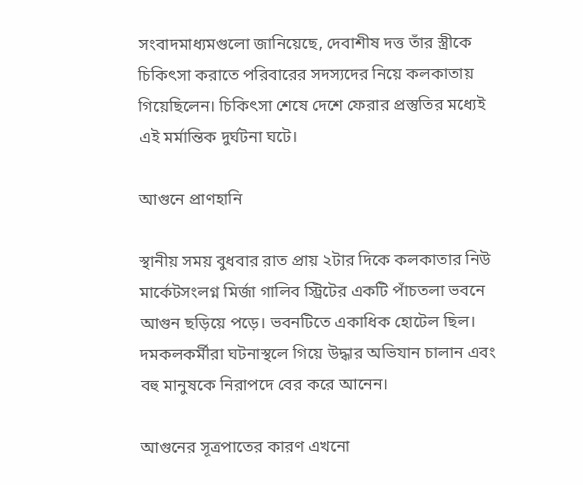সংবাদমাধ্যমগুলো জানিয়েছে, দেবাশীষ দত্ত তাঁর স্ত্রীকে চিকিৎসা করাতে পরিবারের সদস্যদের নিয়ে কলকাতায় গিয়েছিলেন। চিকিৎসা শেষে দেশে ফেরার প্রস্তুতির মধ্যেই এই মর্মান্তিক দুর্ঘটনা ঘটে।

আগুনে প্রাণহানি

স্থানীয় সময় বুধবার রাত প্রায় ২টার দিকে কলকাতার নিউ মার্কেটসংলগ্ন মির্জা গালিব স্ট্রিটের একটি পাঁচতলা ভবনে আগুন ছড়িয়ে পড়ে। ভবনটিতে একাধিক হোটেল ছিল। দমকলকর্মীরা ঘটনাস্থলে গিয়ে উদ্ধার অভিযান চালান এবং বহু মানুষকে নিরাপদে বের করে আনেন।

আগুনের সূত্রপাতের কারণ এখনো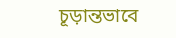চূড়ান্তভাবে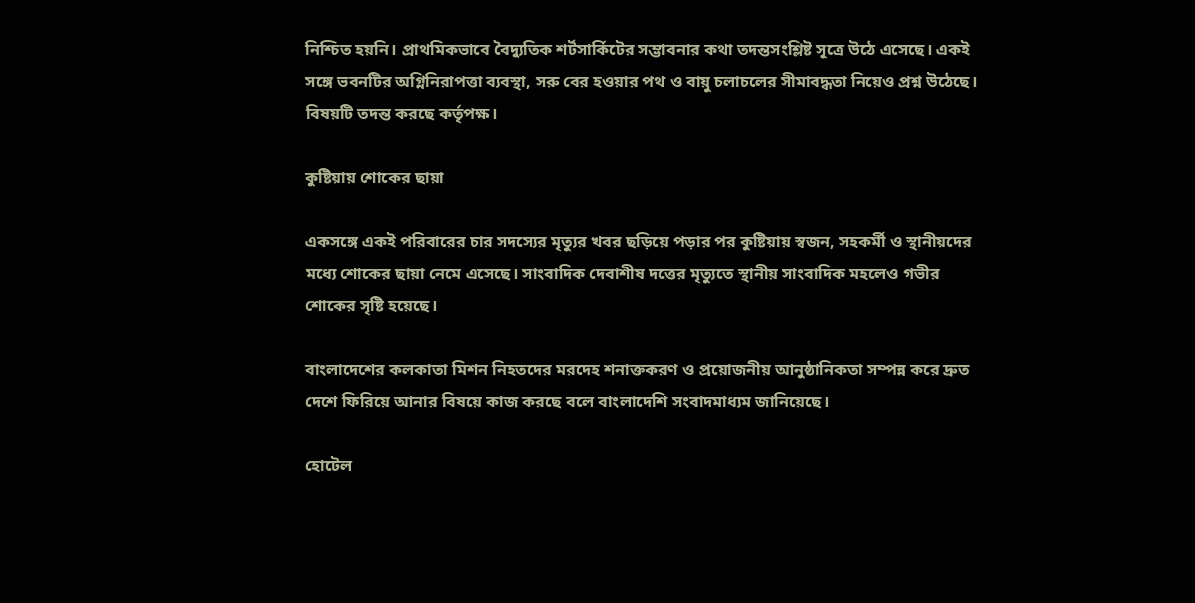নিশ্চিত হয়নি। প্রাথমিকভাবে বৈদ্যুতিক শর্টসার্কিটের সম্ভাবনার কথা তদন্তসংশ্লিষ্ট সূত্রে উঠে এসেছে। একই সঙ্গে ভবনটির অগ্নিনিরাপত্তা ব্যবস্থা, সরু বের হওয়ার পথ ও বায়ু চলাচলের সীমাবদ্ধতা নিয়েও প্রশ্ন উঠেছে। বিষয়টি তদন্ত করছে কর্তৃপক্ষ।

কুষ্টিয়ায় শোকের ছায়া

একসঙ্গে একই পরিবারের চার সদস্যের মৃত্যুর খবর ছড়িয়ে পড়ার পর কুষ্টিয়ায় স্বজন, সহকর্মী ও স্থানীয়দের মধ্যে শোকের ছায়া নেমে এসেছে। সাংবাদিক দেবাশীষ দত্তের মৃত্যুতে স্থানীয় সাংবাদিক মহলেও গভীর শোকের সৃষ্টি হয়েছে।

বাংলাদেশের কলকাতা মিশন নিহতদের মরদেহ শনাক্তকরণ ও প্রয়োজনীয় আনুষ্ঠানিকতা সম্পন্ন করে দ্রুত দেশে ফিরিয়ে আনার বিষয়ে কাজ করছে বলে বাংলাদেশি সংবাদমাধ্যম জানিয়েছে।

হোটেল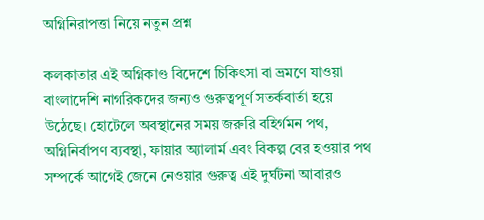অগ্নিনিরাপত্তা নিয়ে নতুন প্রশ্ন

কলকাতার এই অগ্নিকাণ্ড বিদেশে চিকিৎসা বা ভ্রমণে যাওয়া বাংলাদেশি নাগরিকদের জন্যও গুরুত্বপূর্ণ সতর্কবার্তা হয়ে উঠেছে। হোটেলে অবস্থানের সময় জরুরি বহির্গমন পথ, অগ্নিনির্বাপণ ব্যবস্থা, ফায়ার অ্যালার্ম এবং বিকল্প বের হওয়ার পথ সম্পর্কে আগেই জেনে নেওয়ার গুরুত্ব এই দুর্ঘটনা আবারও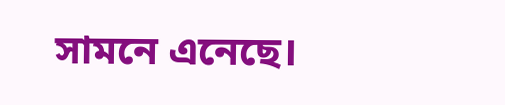সামনে এনেছে।